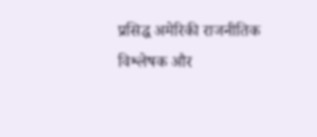प्रसिद्ध अमेरिकी राजनीतिक विश्लेषक और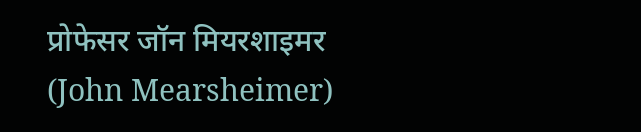प्रोफेसर जॉन मियरशाइमर (John Mearsheimer)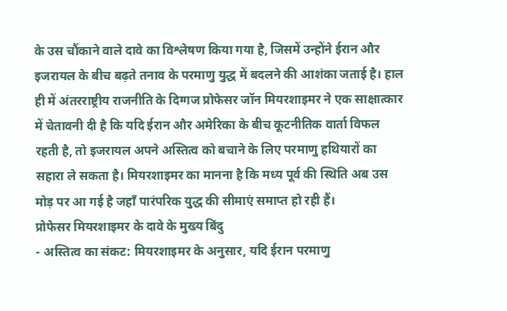के उस चौंकाने वाले दावे का विश्लेषण किया गया है, जिसमें उन्होंने ईरान और इजरायल के बीच बढ़ते तनाव के परमाणु युद्ध में बदलने की आशंका जताई है। हाल ही में अंतरराष्ट्रीय राजनीति के दिग्गज प्रोफेसर जॉन मियरशाइमर ने एक साक्षात्कार में चेतावनी दी है कि यदि ईरान और अमेरिका के बीच कूटनीतिक वार्ता विफल रहती है, तो इजरायल अपने अस्तित्व को बचाने के लिए परमाणु हथियारों का सहारा ले सकता है। मियरशाइमर का मानना है कि मध्य पूर्व की स्थिति अब उस मोड़ पर आ गई है जहाँ पारंपरिक युद्ध की सीमाएं समाप्त हो रही हैं।
प्रोफेसर मियरशाइमर के दावे के मुख्य बिंदु
- अस्तित्व का संकट: मियरशाइमर के अनुसार, यदि ईरान परमाणु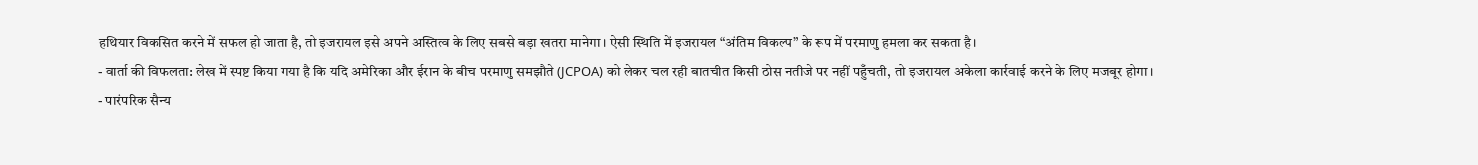हथियार विकसित करने में सफल हो जाता है, तो इजरायल इसे अपने अस्तित्व के लिए सबसे बड़ा खतरा मानेगा। ऐसी स्थिति में इजरायल “अंतिम विकल्प” के रूप में परमाणु हमला कर सकता है।
- वार्ता की विफलता: लेख में स्पष्ट किया गया है कि यदि अमेरिका और ईरान के बीच परमाणु समझौते (JCPOA) को लेकर चल रही बातचीत किसी ठोस नतीजे पर नहीं पहुँचती, तो इजरायल अकेला कार्रवाई करने के लिए मजबूर होगा।
- पारंपरिक सैन्य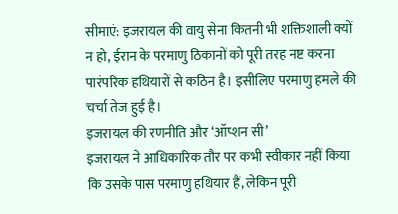सीमाएं: इजरायल की वायु सेना कितनी भी शक्तिशाली क्यों न हो, ईरान के परमाणु ठिकानों को पूरी तरह नष्ट करना पारंपरिक हथियारों से कठिन है। इसीलिए परमाणु हमले की चर्चा तेज हुई है।
इजरायल की रणनीति और ‘ऑप्शन सी’
इजरायल ने आधिकारिक तौर पर कभी स्वीकार नहीं किया कि उसके पास परमाणु हथियार हैं, लेकिन पूरी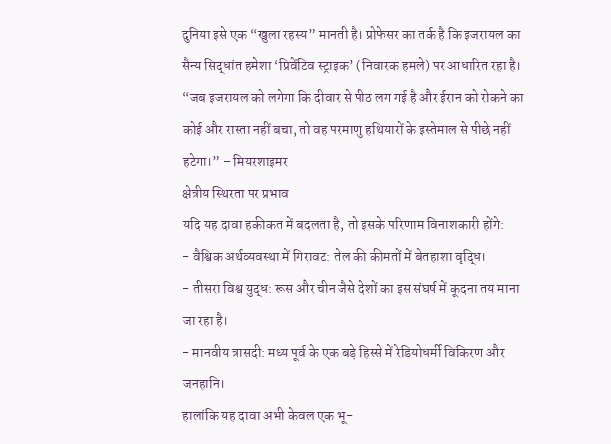दुनिया इसे एक “खुला रहस्य” मानती है। प्रोफेसर का तर्क है कि इजरायल का सैन्य सिद्धांत हमेशा ‘प्रिवेंटिव स्ट्राइक’ (निवारक हमले) पर आधारित रहा है।
“जब इजरायल को लगेगा कि दीवार से पीठ लग गई है और ईरान को रोकने का कोई और रास्ता नहीं बचा, तो वह परमाणु हथियारों के इस्तेमाल से पीछे नहीं हटेगा।” – मियरशाइमर
क्षेत्रीय स्थिरता पर प्रभाव
यदि यह दावा हकीकत में बदलता है, तो इसके परिणाम विनाशकारी होंगे:
- वैश्विक अर्थव्यवस्था में गिरावट: तेल की कीमतों में बेतहाशा वृद्धि।
- तीसरा विश्व युद्ध: रूस और चीन जैसे देशों का इस संघर्ष में कूदना तय माना जा रहा है।
- मानवीय त्रासदी: मध्य पूर्व के एक बड़े हिस्से में रेडियोधर्मी विकिरण और जनहानि।
हालांकि यह दावा अभी केवल एक भू-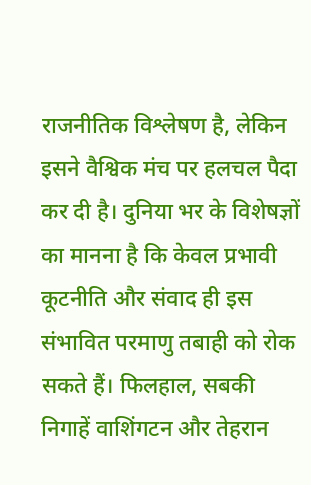राजनीतिक विश्लेषण है, लेकिन इसने वैश्विक मंच पर हलचल पैदा कर दी है। दुनिया भर के विशेषज्ञों का मानना है कि केवल प्रभावी कूटनीति और संवाद ही इस संभावित परमाणु तबाही को रोक सकते हैं। फिलहाल, सबकी निगाहें वाशिंगटन और तेहरान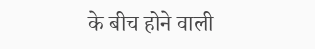के बीच होने वाली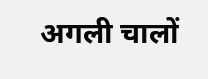अगली चालों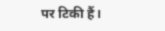पर टिकी हैं।